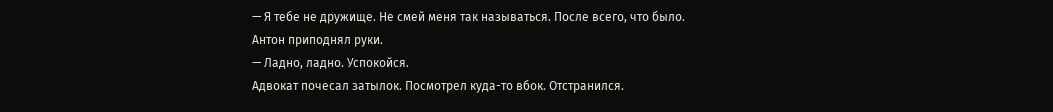— Я тебе не дружище. Не смей меня так называться. После всего, что было.
Антон приподнял руки.
— Ладно, ладно. Успокойся.
Адвокат почесал затылок. Посмотрел куда-то вбок. Отстранился.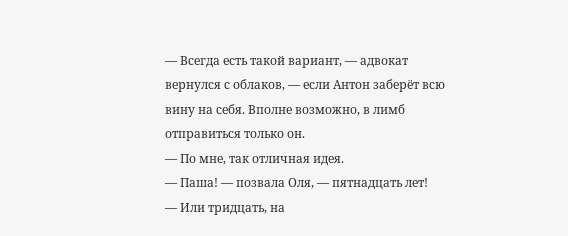— Всегда есть такой вариант, — адвокат вернулся с облаков, — если Антон заберёт всю вину на себя. Вполне возможно, в лимб отправиться только он.
— По мне, так отличная идея.
— Паша! — позвала Оля, — пятнадцать лет!
— Или тридцать, на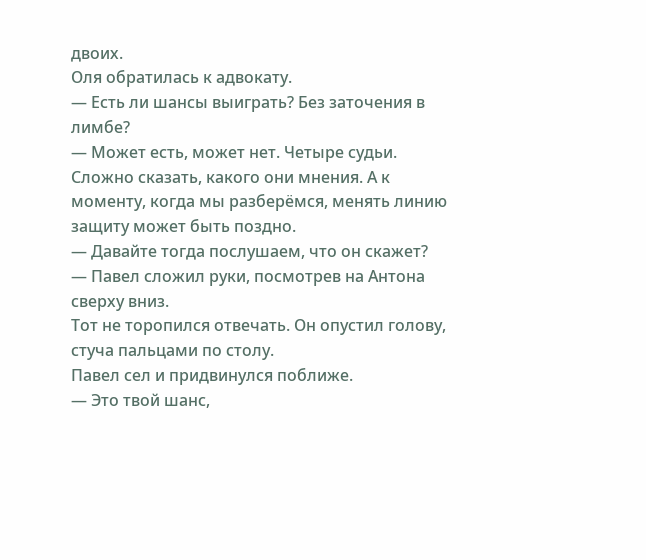двоих.
Оля обратилась к адвокату.
— Есть ли шансы выиграть? Без заточения в лимбе?
— Может есть, может нет. Четыре судьи. Сложно сказать, какого они мнения. А к моменту, когда мы разберёмся, менять линию защиту может быть поздно.
— Давайте тогда послушаем, что он скажет? — Павел сложил руки, посмотрев на Антона сверху вниз.
Тот не торопился отвечать. Он опустил голову, стуча пальцами по столу.
Павел сел и придвинулся поближе.
— Это твой шанс,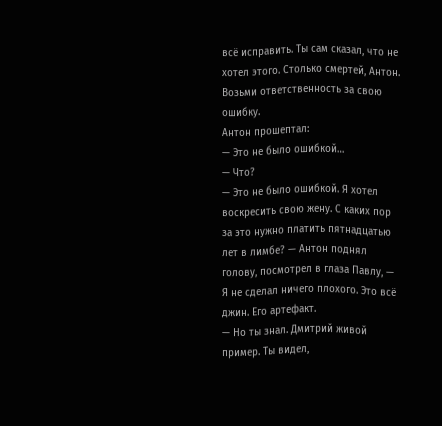всё исправить. Ты сам сказал, что не хотел этого. Столько смертей, Антон. Возьми ответственность за свою ошибку.
Антон прошептал:
— Это не было ошибкой…
— Что?
— Это не было ошибкой. Я хотел воскресить свою жену. С каких пор за это нужно платить пятнадцатью лет в лимбе? — Антон поднял голову, посмотрел в глаза Павлу, — Я не сделал ничего плохого. Это всё джин. Его артефакт.
— Но ты знал. Дмитрий живой пример. Ты видел,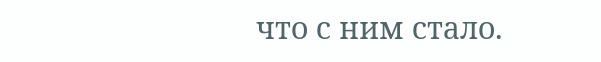что с ним стало.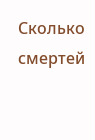Сколько смертей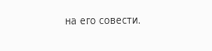на его совести.